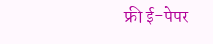फ्री ई-पेपर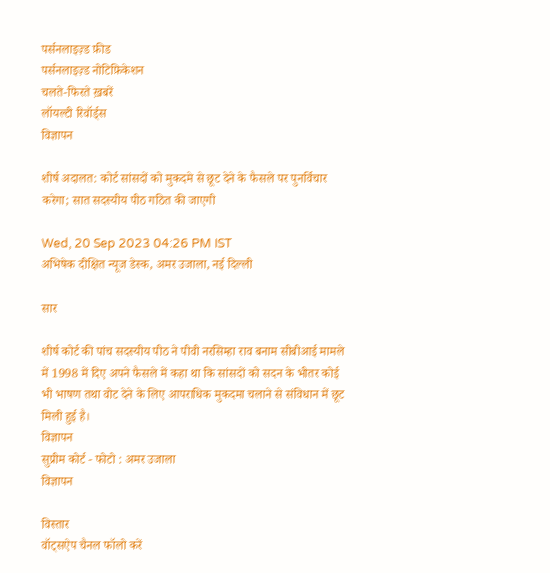पर्सनलाइज़्ड फ़ीड
पर्सनलाइज़्ड नोटिफ़िकेशन
चलते-फिरते ख़बरें
लॉयल्टी रिवॉर्ड्स
विज्ञापन

शीर्ष अदालत: कोर्ट सांसदों को मुकदमे से छूट देने के फैसले पर पुनर्विचार करेगा; सात सदस्यीय पीठ गठित की जाएगी

Wed, 20 Sep 2023 04:26 PM IST
अभिषेक दीक्षित न्यूज डेस्क, अमर उजाला, नई दिल्ली

सार

शीर्ष कोर्ट की पांच सदस्यीय पीठ ने पीवी नरसिम्हा राव बनाम सीबीआई मामले में 1998 में दिए अपने फैसले में कहा था कि सांसदों को सदन के भीतर कोई भी भाषण तथा वोट देने के लिए आपराधिक मुकदमा चलाने से संविधान में छूट मिली हुई है।
विज्ञापन
सुप्रीम कोर्ट - फोटो : अमर उजाला
विज्ञापन

विस्तार
वॉट्सऐप चैनल फॉलो करें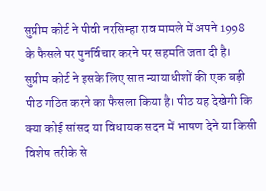सुप्रीम कोर्ट ने पीवी नरसिम्हा राव मामले में अपने 1998 के फैसले पर पुनर्विचार करने पर सहमति जता दी है। सुप्रीम कोर्ट ने इसके लिए सात न्यायाधीशों की एक बड़ी पीठ गठित करने का फैसला किया है। पीठ यह देखेगी कि क्या कोई सांसद या विधायक सदन में भाषण देने या किसी विशेष तरीके से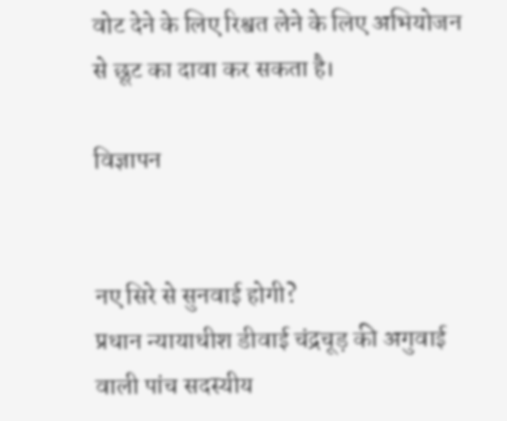वोट देने के लिए रिश्वत लेने के लिए अभियोजन से छूट का दावा कर सकता है।

विज्ञापन


नए सिरे से सुनवाई होगी?
प्रधान न्यायाधीश डीवाई चंद्रचूड़ की अगुवाई वाली पांच सदस्यीय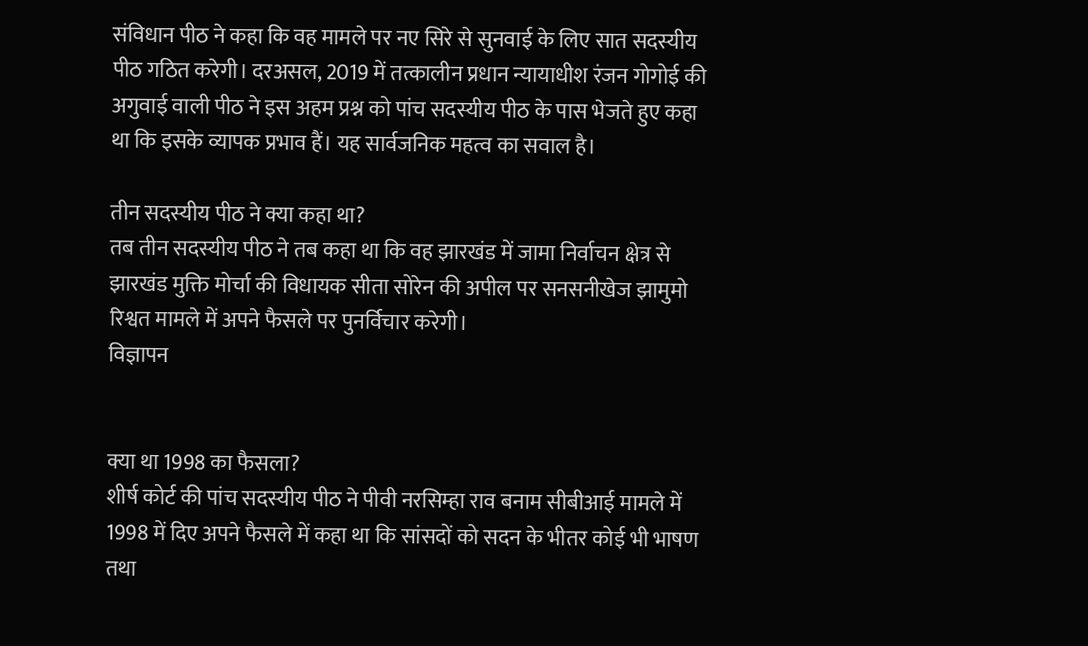संविधान पीठ ने कहा कि वह मामले पर नए सिरे से सुनवाई के लिए सात सदस्यीय पीठ गठित करेगी। दरअसल, 2019 में तत्कालीन प्रधान न्यायाधीश रंजन गोगोई की अगुवाई वाली पीठ ने इस अहम प्रश्न को पांच सदस्यीय पीठ के पास भेजते हुए कहा था कि इसके व्यापक प्रभाव हैं। यह सार्वजनिक महत्व का सवाल है।

तीन सदस्यीय पीठ ने क्या कहा था?
तब तीन सदस्यीय पीठ ने तब कहा था कि वह झारखंड में जामा निर्वाचन क्षेत्र से झारखंड मुक्ति मोर्चा की विधायक सीता सोरेन की अपील पर सनसनीखेज झामुमो रिश्वत मामले में अपने फैसले पर पुनर्विचार करेगी।
विज्ञापन


क्या था 1998 का फैसला?
शीर्ष कोर्ट की पांच सदस्यीय पीठ ने पीवी नरसिम्हा राव बनाम सीबीआई मामले में 1998 में दिए अपने फैसले में कहा था कि सांसदों को सदन के भीतर कोई भी भाषण तथा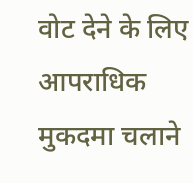वोट देने के लिए आपराधिक मुकदमा चलाने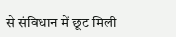से संविधान में छूट मिली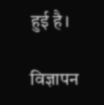हुई है।

विज्ञापन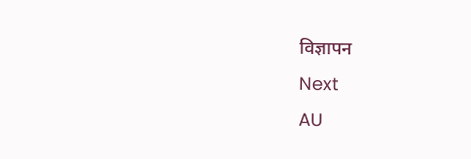विज्ञापन
Next
AU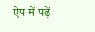ऐप में पढ़ें